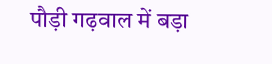पौड़ी गढ़वाल में बड़ा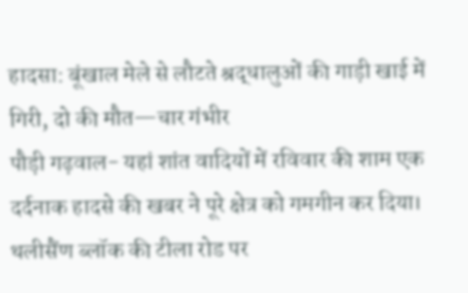हादसा: बूंखाल मेले से लौटते श्रद्धालुओं की गाड़ी खाई में गिरी, दो की मौत—चार गंभीर
पौड़ी गढ़वाल- यहां शांत वादियों में रविवार की शाम एक दर्दनाक हादसे की खबर ने पूरे क्षेत्र को गमगीन कर दिया। थलीसैंण ब्लॉक की टीला रोड पर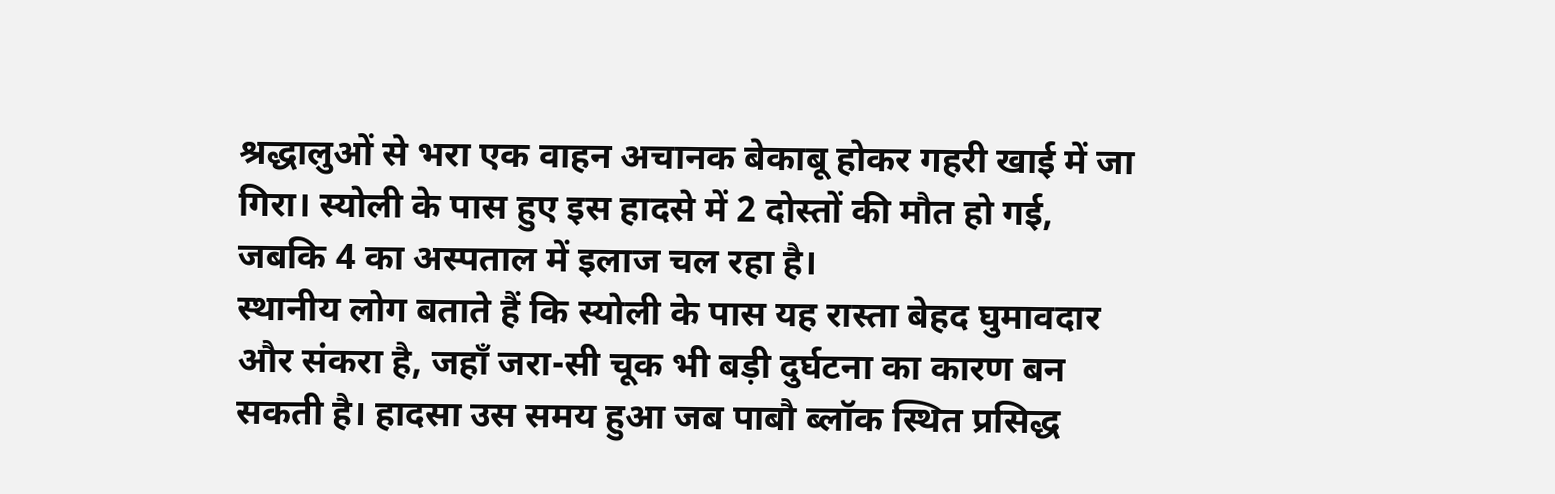श्रद्धालुओं से भरा एक वाहन अचानक बेकाबू होकर गहरी खाई में जा गिरा। स्योली के पास हुए इस हादसे में 2 दोस्तों की मौत हो गई, जबकि 4 का अस्पताल में इलाज चल रहा है।
स्थानीय लोग बताते हैं कि स्योली के पास यह रास्ता बेहद घुमावदार और संकरा है, जहाँ जरा-सी चूक भी बड़ी दुर्घटना का कारण बन सकती है। हादसा उस समय हुआ जब पाबौ ब्लॉक स्थित प्रसिद्ध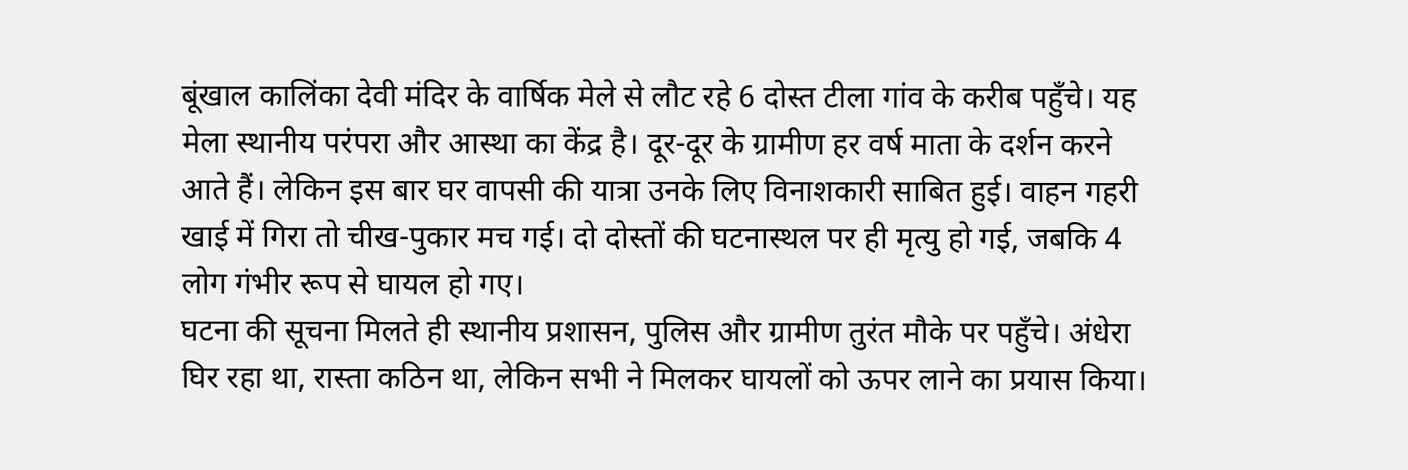बूंखाल कालिंका देवी मंदिर के वार्षिक मेले से लौट रहे 6 दोस्त टीला गांव के करीब पहुँचे। यह मेला स्थानीय परंपरा और आस्था का केंद्र है। दूर-दूर के ग्रामीण हर वर्ष माता के दर्शन करने आते हैं। लेकिन इस बार घर वापसी की यात्रा उनके लिए विनाशकारी साबित हुई। वाहन गहरी खाई में गिरा तो चीख-पुकार मच गई। दो दोस्तों की घटनास्थल पर ही मृत्यु हो गई, जबकि 4 लोग गंभीर रूप से घायल हो गए।
घटना की सूचना मिलते ही स्थानीय प्रशासन, पुलिस और ग्रामीण तुरंत मौके पर पहुँचे। अंधेरा घिर रहा था, रास्ता कठिन था, लेकिन सभी ने मिलकर घायलों को ऊपर लाने का प्रयास किया।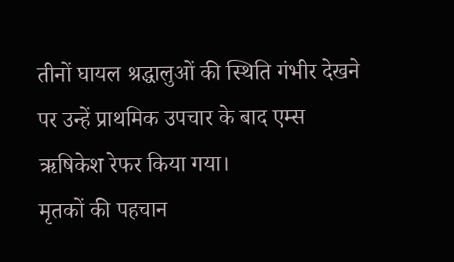तीनों घायल श्रद्धालुओं की स्थिति गंभीर देखने पर उन्हें प्राथमिक उपचार के बाद एम्स ऋषिकेश रेफर किया गया।
मृतकों की पहचान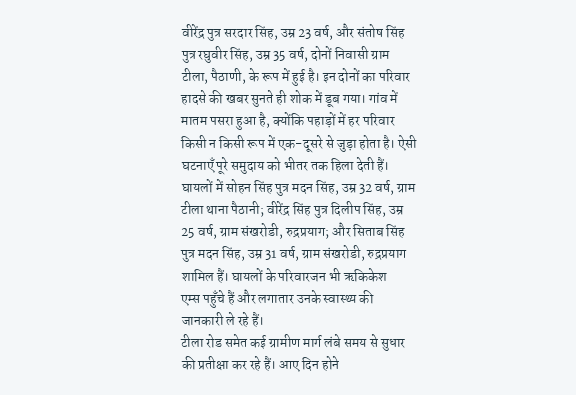वीरेंद्र पुत्र सरदार सिंह, उम्र 23 वर्ष, और संतोष सिंह पुत्र रघुवीर सिंह, उम्र 35 वर्ष, दोनों निवासी ग्राम टीला, पैठाणी, के रूप में हुई है। इन दोनों का परिवार हादसे की खबर सुनते ही शोक में डूब गया। गांव में मातम पसरा हुआ है, क्योंकि पहाड़ों में हर परिवार किसी न किसी रूप में एक-दूसरे से जुड़ा होता है। ऐसी घटनाएँ पूरे समुदाय को भीतर तक हिला देती हैं।
घायलों में सोहन सिंह पुत्र मदन सिंह, उम्र 32 वर्ष, ग्राम टीला थाना पैठानी; वीरेंद्र सिंह पुत्र दिलीप सिंह, उम्र 25 वर्ष, ग्राम संखरोडी, रुद्रप्रयाग; और सिताब सिंह पुत्र मदन सिंह, उम्र 31 वर्ष, ग्राम संखरोडी, रुद्रप्रयाग शामिल हैं। घायलों के परिवारजन भी ऋकिकेश
एम्स पहुँचे हैं और लगातार उनके स्वास्थ्य की जानकारी ले रहे हैं।
टीला रोड समेत कई ग्रामीण मार्ग लंबे समय से सुधार की प्रतीक्षा कर रहे हैं। आए दिन होने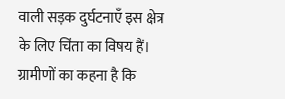वाली सड़क दुर्घटनाएँ इस क्षेत्र के लिए चिंता का विषय हैं। ग्रामीणों का कहना है कि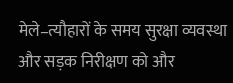मेले–त्यौहारों के समय सुरक्षा व्यवस्था और सड़क निरीक्षण को और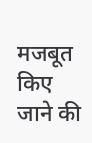मजबूत किए जाने की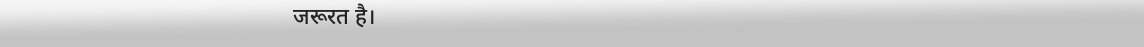जरूरत है।